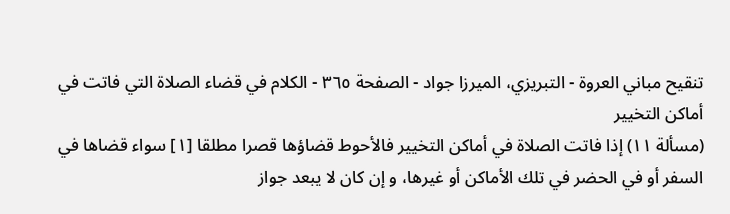تنقيح مباني العروة - التبريزي، الميرزا جواد - الصفحة ٣٦٥ - الكلام في قضاء الصلاة التي فاتت في أماكن التخيير
(مسألة ١١) إذا فاتت الصلاة في أماكن التخيير فالأحوط قضاؤها قصرا مطلقا [١] سواء قضاها في السفر أو في الحضر في تلك الأماكن أو غيرها، و إن كان لا يبعد جواز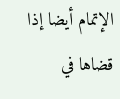الإتمام أيضا إذا قضاها في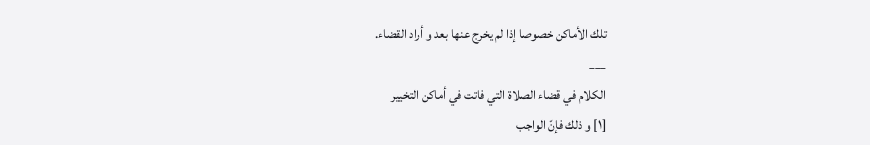تلك الأماكن خصوصا إذا لم يخرج عنها بعد و أراد القضاء.
___
الكلام في قضاء الصلاة التي فاتت في أماكن التخيير
[١] و ذلك فإنّ الواجب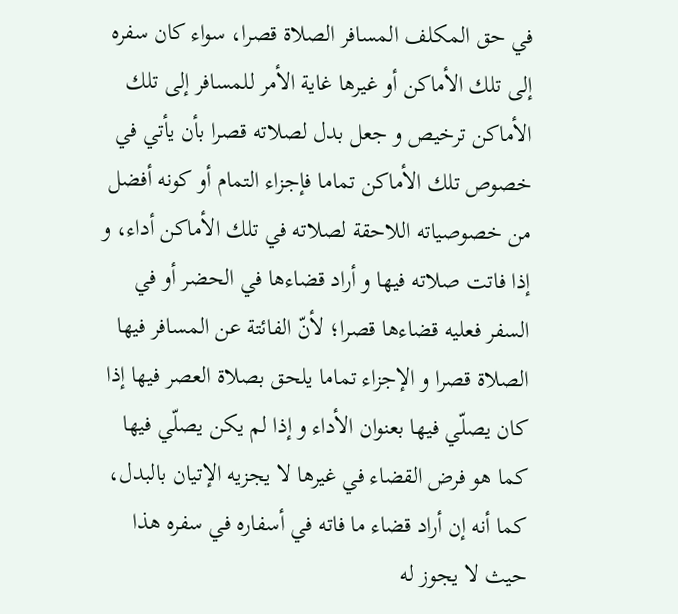في حق المكلف المسافر الصلاة قصرا، سواء كان سفره إلى تلك الأماكن أو غيرها غاية الأمر للمسافر إلى تلك الأماكن ترخيص و جعل بدل لصلاته قصرا بأن يأتي في خصوص تلك الأماكن تماما فإجزاء التمام أو كونه أفضل من خصوصياته اللاحقة لصلاته في تلك الأماكن أداء، و إذا فاتت صلاته فيها و أراد قضاءها في الحضر أو في السفر فعليه قضاءها قصرا؛ لأنّ الفائتة عن المسافر فيها الصلاة قصرا و الإجزاء تماما يلحق بصلاة العصر فيها إذا كان يصلّي فيها بعنوان الأداء و إذا لم يكن يصلّي فيها كما هو فرض القضاء في غيرها لا يجزيه الإتيان بالبدل، كما أنه إن أراد قضاء ما فاته في أسفاره في سفره هذا حيث لا يجوز له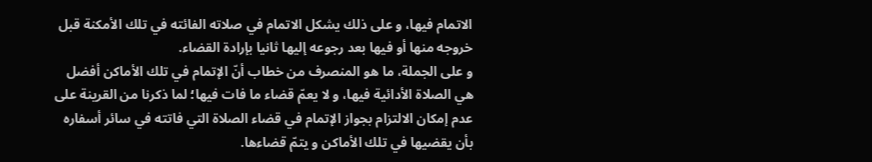الاتمام فيها، و على ذلك يشكل الاتمام في صلاته الفائته في تلك الأمكنة قبل خروجه منها أو فيها بعد رجوعه إليها ثانيا بإرادة القضاء.
و على الجملة، ما هو المنصرف من خطاب أنّ الإتمام في تلك الأماكن أفضل هي الصلاة الأدائية فيها، و لا يعمّ قضاء ما فات فيها؛ لما ذكرنا من القرينة على عدم إمكان الالتزام بجواز الإتمام في قضاء الصلاة التي فاتته في سائر أسفاره بأن يقضيها في تلك الأماكن و يتمّ قضاءها.